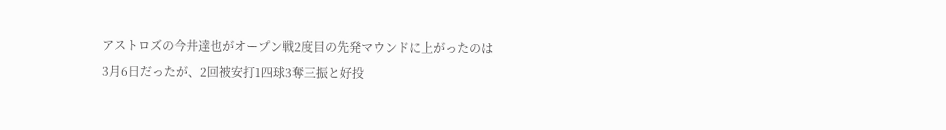アストロズの今井達也がオープン戦2度目の先発マウンドに上がったのは3月6日だったが、2回被安打1四球3奪三振と好投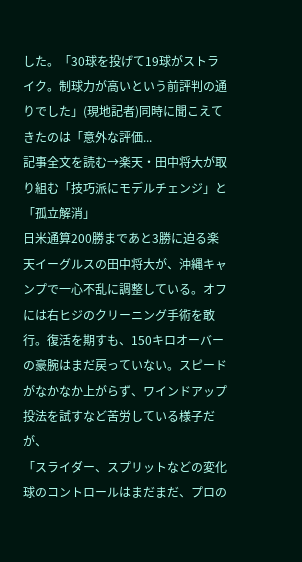した。「30球を投げて19球がストライク。制球力が高いという前評判の通りでした」(現地記者)同時に聞こえてきたのは「意外な評価...
記事全文を読む→楽天・田中将大が取り組む「技巧派にモデルチェンジ」と「孤立解消」
日米通算200勝まであと3勝に迫る楽天イーグルスの田中将大が、沖縄キャンプで一心不乱に調整している。オフには右ヒジのクリーニング手術を敢行。復活を期すも、150キロオーバーの豪腕はまだ戻っていない。スピードがなかなか上がらず、ワインドアップ投法を試すなど苦労している様子だが、
「スライダー、スプリットなどの変化球のコントロールはまだまだ、プロの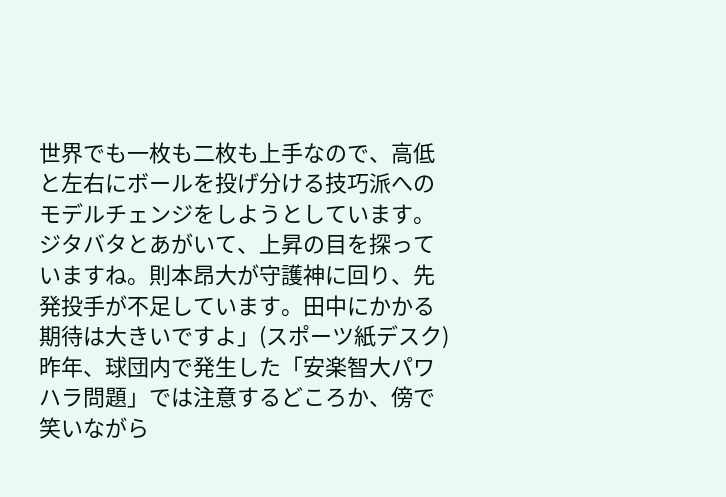世界でも一枚も二枚も上手なので、高低と左右にボールを投げ分ける技巧派へのモデルチェンジをしようとしています。ジタバタとあがいて、上昇の目を探っていますね。則本昂大が守護神に回り、先発投手が不足しています。田中にかかる期待は大きいですよ」(スポーツ紙デスク)
昨年、球団内で発生した「安楽智大パワハラ問題」では注意するどころか、傍で笑いながら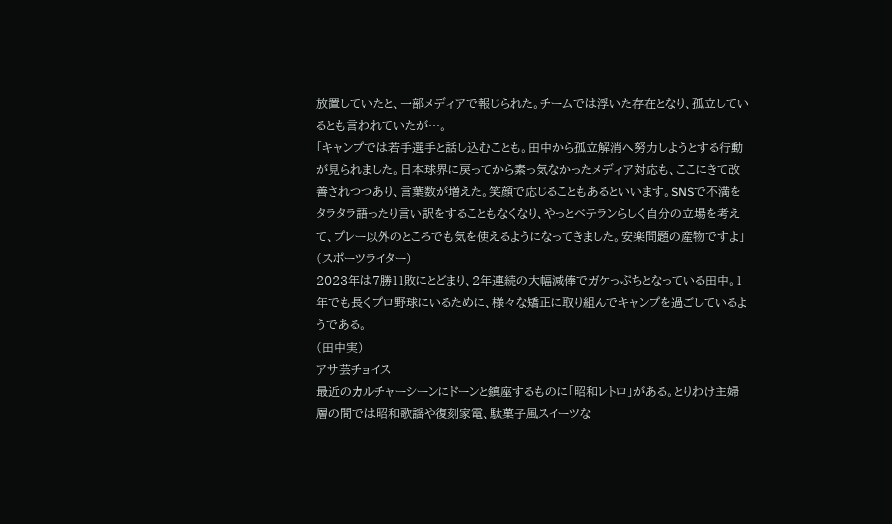放置していたと、一部メディアで報じられた。チームでは浮いた存在となり、孤立しているとも言われていたが…。
「キャンプでは若手選手と話し込むことも。田中から孤立解消へ努力しようとする行動が見られました。日本球界に戻ってから素っ気なかったメディア対応も、ここにきて改善されつつあり、言葉数が増えた。笑顔で応じることもあるといいます。SNSで不満をタラタラ語ったり言い訳をすることもなくなり、やっとベテランらしく自分の立場を考えて、プレー以外のところでも気を使えるようになってきました。安楽問題の産物ですよ」(スポーツライター)
2023年は7勝11敗にとどまり、2年連続の大幅減俸でガケっぷちとなっている田中。1年でも長くプロ野球にいるために、様々な矯正に取り組んでキャンプを過ごしているようである。
(田中実)
アサ芸チョイス
最近のカルチャーシーンにドーンと鎮座するものに「昭和レトロ」がある。とりわけ主婦層の間では昭和歌謡や復刻家電、駄菓子風スイーツな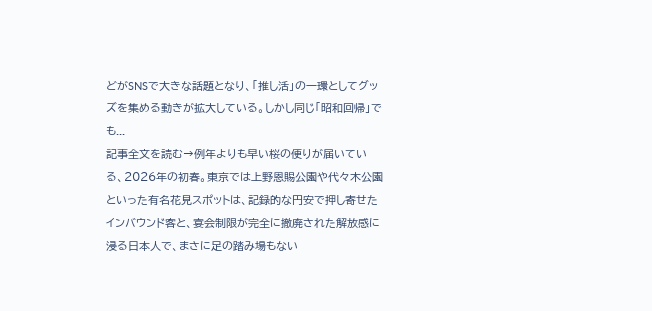どがSNSで大きな話題となり、「推し活」の一環としてグッズを集める動きが拡大している。しかし同じ「昭和回帰」でも...
記事全文を読む→例年よりも早い桜の便りが届いている、2026年の初春。東京では上野恩賜公園や代々木公園といった有名花見スポットは、記録的な円安で押し寄せたインバウンド客と、宴会制限が完全に撤廃された解放感に浸る日本人で、まさに足の踏み場もない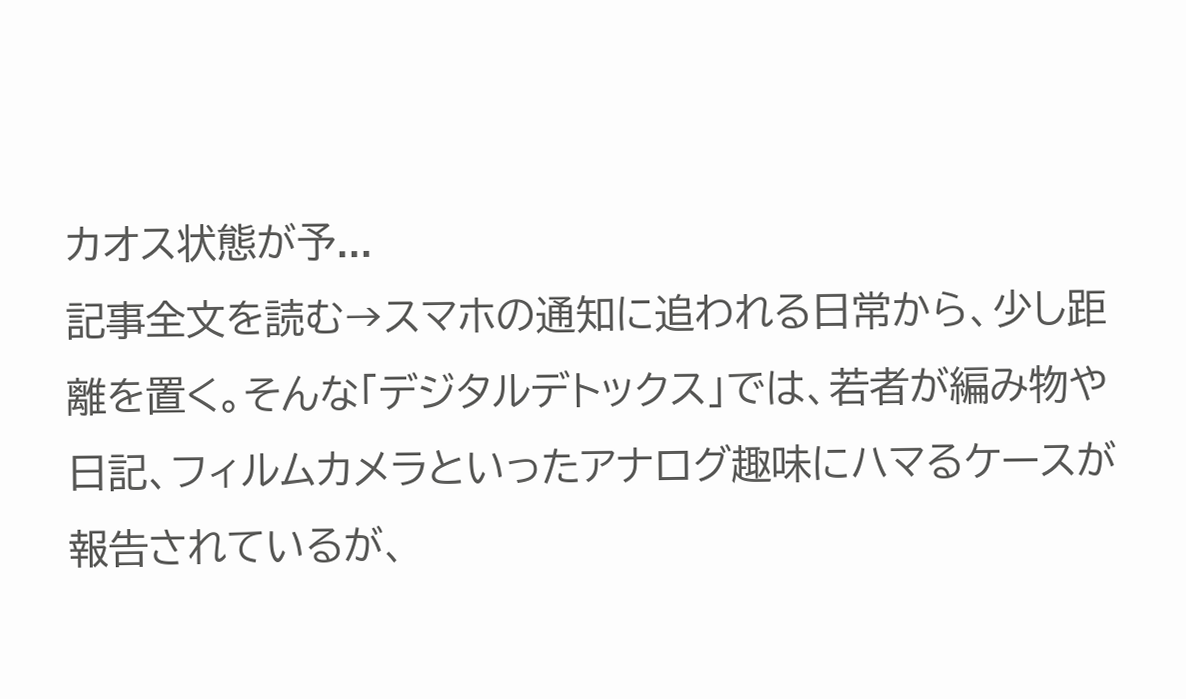カオス状態が予...
記事全文を読む→スマホの通知に追われる日常から、少し距離を置く。そんな「デジタルデトックス」では、若者が編み物や日記、フィルムカメラといったアナログ趣味にハマるケースが報告されているが、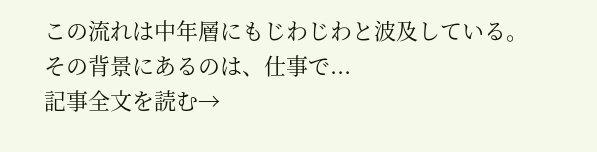この流れは中年層にもじわじわと波及している。その背景にあるのは、仕事で...
記事全文を読む→